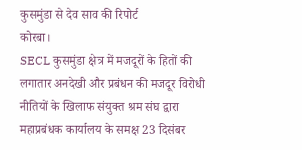कुसमुंडा से देव साव की रिपोर्ट
कोरबा।
SECL कुसमुंडा क्षेत्र में मजदूरों के हितों की लगातार अनदेखी और प्रबंधन की मजदूर विरोधी नीतियों के खिलाफ संयुक्त श्रम संघ द्वारा महाप्रबंधक कार्यालय के समक्ष 23 दिसंबर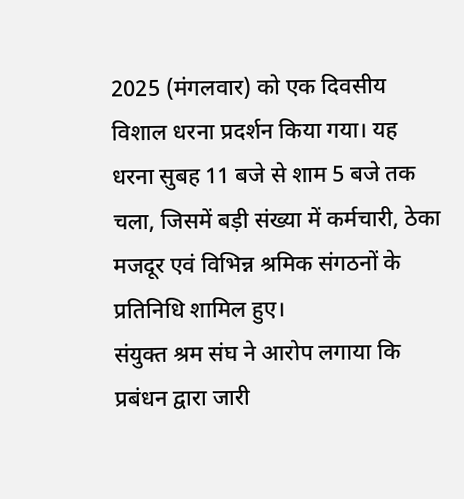2025 (मंगलवार) को एक दिवसीय विशाल धरना प्रदर्शन किया गया। यह धरना सुबह 11 बजे से शाम 5 बजे तक चला, जिसमें बड़ी संख्या में कर्मचारी, ठेका मजदूर एवं विभिन्न श्रमिक संगठनों के प्रतिनिधि शामिल हुए।
संयुक्त श्रम संघ ने आरोप लगाया कि प्रबंधन द्वारा जारी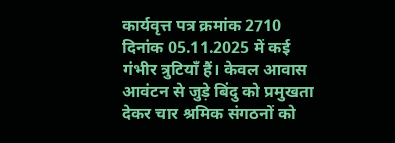कार्यवृत्त पत्र क्रमांक 2710 दिनांक 05.11.2025 में कई गंभीर त्रुटियाँ हैं। केवल आवास आवंटन से जुड़े बिंदु को प्रमुखता देकर चार श्रमिक संगठनों को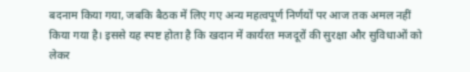बदनाम किया गया, जबकि बैठक में लिए गए अन्य महत्वपूर्ण निर्णयों पर आज तक अमल नहीं किया गया है। इससे यह स्पष्ट होता है कि खदान में कार्यरत मजदूरों की सुरक्षा और सुविधाओं को लेकर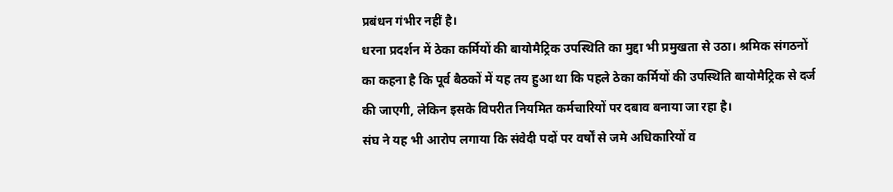प्रबंधन गंभीर नहीं है।
धरना प्रदर्शन में ठेका कर्मियों की बायोमैट्रिक उपस्थिति का मुद्दा भी प्रमुखता से उठा। श्रमिक संगठनों का कहना है कि पूर्व बैठकों में यह तय हुआ था कि पहले ठेका कर्मियों की उपस्थिति बायोमैट्रिक से दर्ज की जाएगी, लेकिन इसके विपरीत नियमित कर्मचारियों पर दबाव बनाया जा रहा है।
संघ ने यह भी आरोप लगाया कि संवेदी पदों पर वर्षों से जमे अधिकारियों व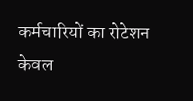कर्मचारियों का रोटेशन केवल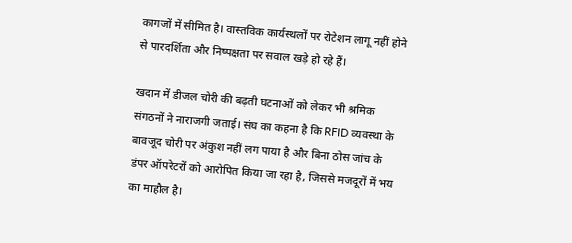कागजों में सीमित है। वास्तविक कार्यस्थलों पर रोटेशन लागू नहीं होने से पारदर्शिता और निष्पक्षता पर सवाल खड़े हो रहे हैं।

खदान में डीजल चोरी की बढ़ती घटनाओं को लेकर भी श्रमिक संगठनों ने नाराजगी जताई। संघ का कहना है कि RFID व्यवस्था के बावजूद चोरी पर अंकुश नहीं लग पाया है और बिना ठोस जांच के डंपर ऑपरेटरों को आरोपित किया जा रहा है, जिससे मजदूरों में भय का माहौल है।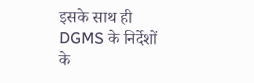इसके साथ ही DGMS के निर्देशों के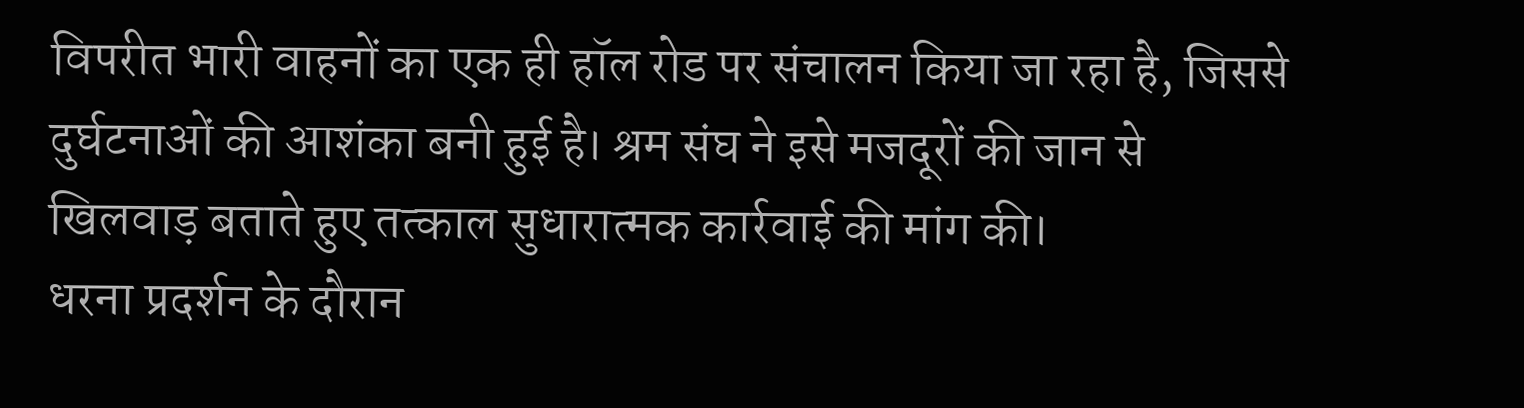विपरीत भारी वाहनों का एक ही हॉल रोड पर संचालन किया जा रहा है, जिससे दुर्घटनाओं की आशंका बनी हुई है। श्रम संघ ने इसे मजदूरों की जान से खिलवाड़ बताते हुए तत्काल सुधारात्मक कार्रवाई की मांग की।
धरना प्रदर्शन के दौरान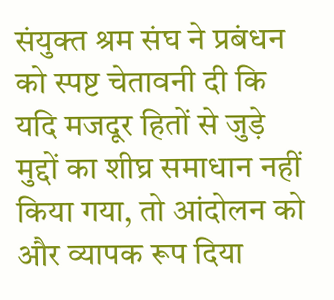संयुक्त श्रम संघ ने प्रबंधन को स्पष्ट चेतावनी दी कि यदि मजदूर हितों से जुड़े मुद्दों का शीघ्र समाधान नहीं किया गया, तो आंदोलन को और व्यापक रूप दिया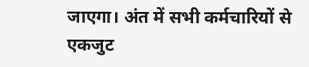जाएगा। अंत में सभी कर्मचारियों से एकजुट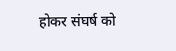होकर संघर्ष को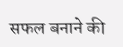सफल बनाने की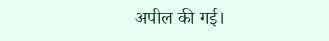अपील की गई।